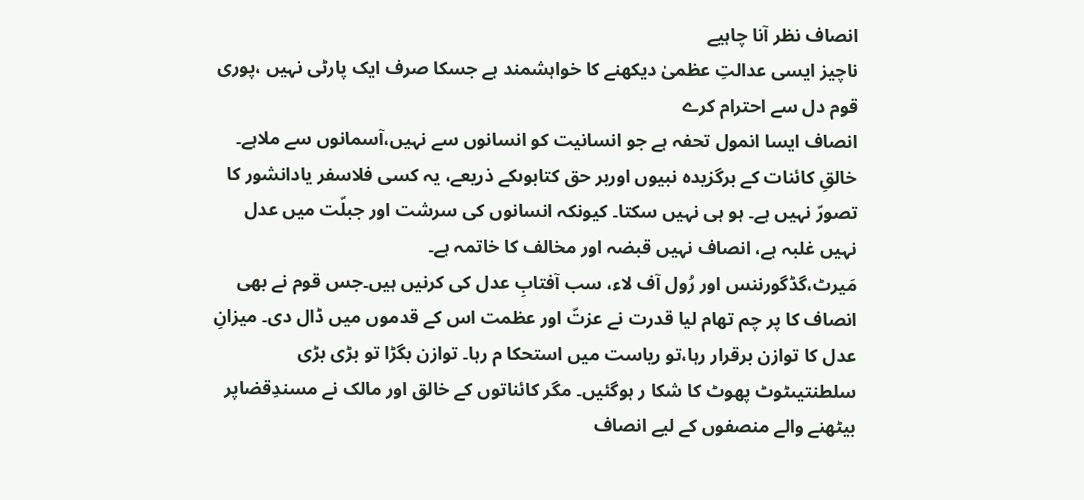انصاف نظر آنا چاہیے
ناچیز ایسی عدالتِ عظمیٰ دیکھنے کا خواہشمند ہے جسکا صرف ایک پارٹی نہیں ،پوری قوم دل سے احترام کرے
انصاف ایسا انمول تحفہ ہے جو انسانیت کو انسانوں سے نہیں،آسمانوں سے ملاہے۔ خالقِ کائنات کے برگزیدہ نبیوں اوربر حق کتابوںکے ذریعے، یہ کسی فلاسفر یادانشور کا تصورّ نہیں ہے۔ ہو ہی نہیں سکتا۔ کیونکہ انسانوں کی سرشت اور جبلّت میں عدل نہیں غلبہ ہے، انصاف نہیں قبضہ اور مخالف کا خاتمہ ہے۔
مَیرٹ،گڈگورننس اور رُول آف لاء، سب آفتابِ عدل کی کرنیں ہیں۔جس قوم نے بھی انصاف کا پر چم تھام لیا قدرت نے عزتّ اور عظمت اس کے قدموں میں ڈال دی۔ میزانِ عدل کا توازن برقرار رہا،تو ریاست میں استحکا م رہا۔ توازن بگڑا تو بڑی بڑی سلطنتیںٹوٹ پھوٹ کا شکا ر ہوگئیں۔ مگر کائناتوں کے خالق اور مالک نے مسندِقضاپر بیٹھنے والے منصفوں کے لیے انصاف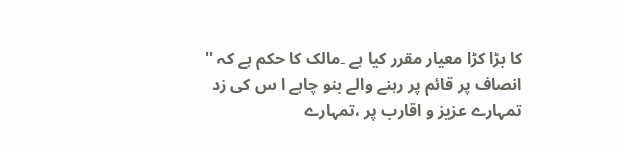کا بڑا کڑا معیار مقرر کیا ہے ۔مالک کا حکم ہے کہ '' انصاف پر قائم پر رہنے والے بنو چاہے ا س کی زد تمہارے عزیز و اقارب پر ،تمہارے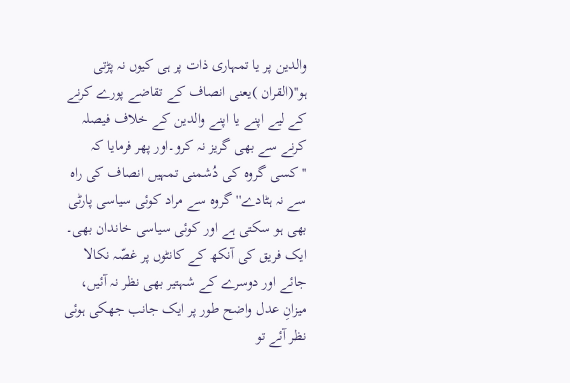والدین پر یا تمہاری ذات پر ہی کیوں نہ پڑتی ہو''(القران )یعنی انصاف کے تقاضے پورے کرنے کے لیے اپنے یا اپنے والدین کے خلاف فیصلہ کرنے سے بھی گریز نہ کرو۔اور پھر فرمایا کہ ''کسی گروہ کی دُشمنی تمہیں انصاف کی راہ سے نہ ہٹادے''گروہ سے مراد کوئی سیاسی پارٹی بھی ہو سکتی ہے اور کوئی سیاسی خاندان بھی۔ ایک فریق کی آنکھ کے کانٹوں پر غصّہ نکالا جائے اور دوسرے کے شہتیر بھی نظر نہ آئیں، میزانِ عدل واضح طور پر ایک جانب جھکی ہوئی نظر آئے تو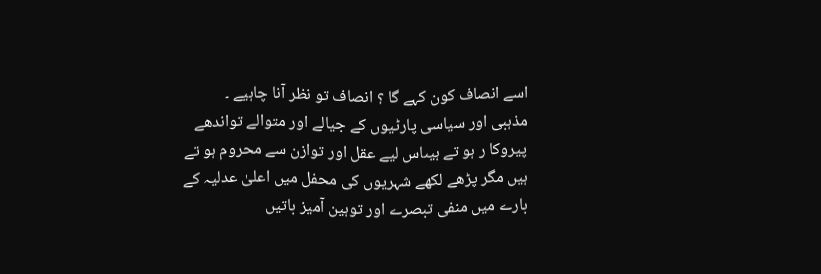اسے انصاف کون کہے گا ؟ انصاف تو نظر آنا چاہیے ۔
مذہبی اور سیاسی پارٹیوں کے جیالے اور متوالے تواندھے پیروکا ر ہو تے ہیںاس لیے عقل اور توازن سے محروم ہو تے ہیں مگر پڑھے لکھے شہریوں کی محفل میں اعلیٰ عدلیہ کے بارے میں منفی تبصرے اور توہین آمیز باتیں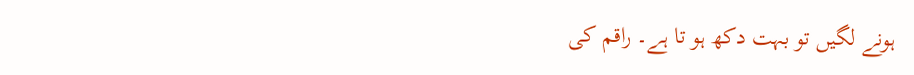ہونے لگیں تو بہت دکھ ہو تا ہے۔ راقم کی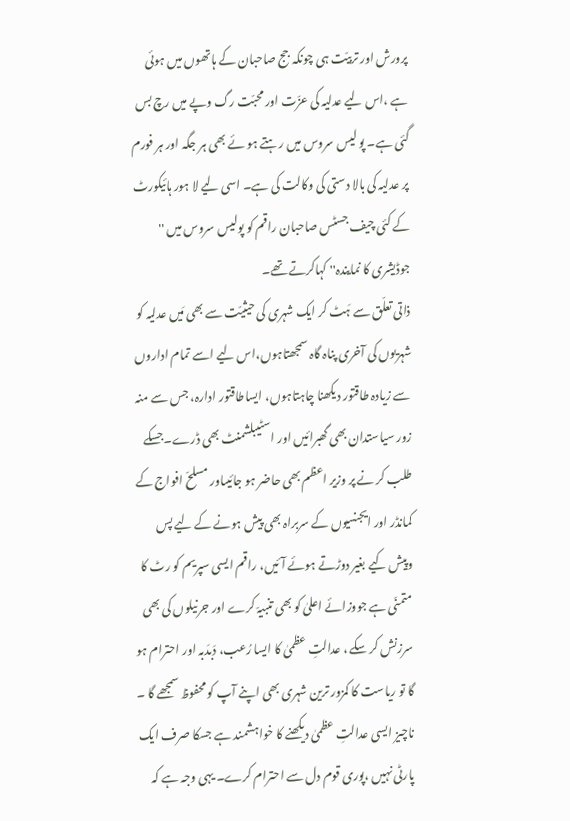پرورش اور تربیّت ہی چونکہ جج صاحبان کے ہاتھوں میں ہوئی ہے ،اس لیے عدلیہ کی عزّت اور محبّت رگ وپے میں رچ بس گئی ہے۔ پو لیس سروس میں رہتے ہو ئے بھی ہر جگہ اور ہر فورم پر عدلیہ کی بالا دستی کی وکالت کی ہے۔ اسی لیے لا ہور ہائیکورٹ کے کئی چیف جسٹس صاحبان راقم کو پولیس سروس میں '' جوڈیشری کا نمایندہ'' کہاکرتے تھے۔
ذاتی تعلّق سے ہَٹ کر ایک شہری کی حیثیّت سے بھی مَیں عدلیہ کو شہریوں کی آخری پناہ گاہ سمجھتاہوں،اس لیے اسے تمام اداروں سے زیادہ طاقتور دیکھنا چاہتاہوں، ایساطاقتور ادارہ، جس سے منہ زور سیاستدان بھی گھبرائیں اور اسٹیبلشمنٹ بھی ڈرے۔جسکے طلب کر نے پر وزیر اعظم بھی حاضر ہو جائیںاور مسلحّ افواج کے کمانڈر اور ایجنسیوں کے سربراہ بھی پیش ہونے کے لیے پس وپیش کیے بغیر دوڑتے ہوئے آئیں، راقم ایسی سپریم کو رٹ کا متمنّی ہے جووزائے اعلیٰ کو بھی تنبیہّ کرے اور جرنیلوں کی بھی سرزنش کر سکے ، عدالتِ عظمیٰ کا ایسا رُعب، دَبدَبہ اور احترام ہو گا تو ریاست کا کمزور ترین شہری بھی اپنے آپ کو محفوظ سمجھے گا ۔
ناچیز ایسی عدالتِ عظمیٰ دیکھنے کا خواہشمند ہے جسکا صرف ایک پارٹی نہیں ،پوری قوم دل سے احترام کرے۔ یہی وجہ ہے کہ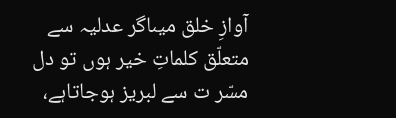آوازِ خلق میںاگر عدلیہ سے متعلّق کلماتِ خیر ہوں تو دل مسّر ت سے لبریز ہوجاتاہے،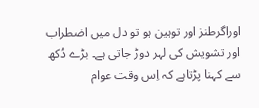اوراگرطنز اور توہین ہو تو دل میں اضطراب اور تشویش کی لہر دوڑ جاتی ہے۔ بڑے دُکھ سے کہنا پڑتاہے کہ اِس وقت عوام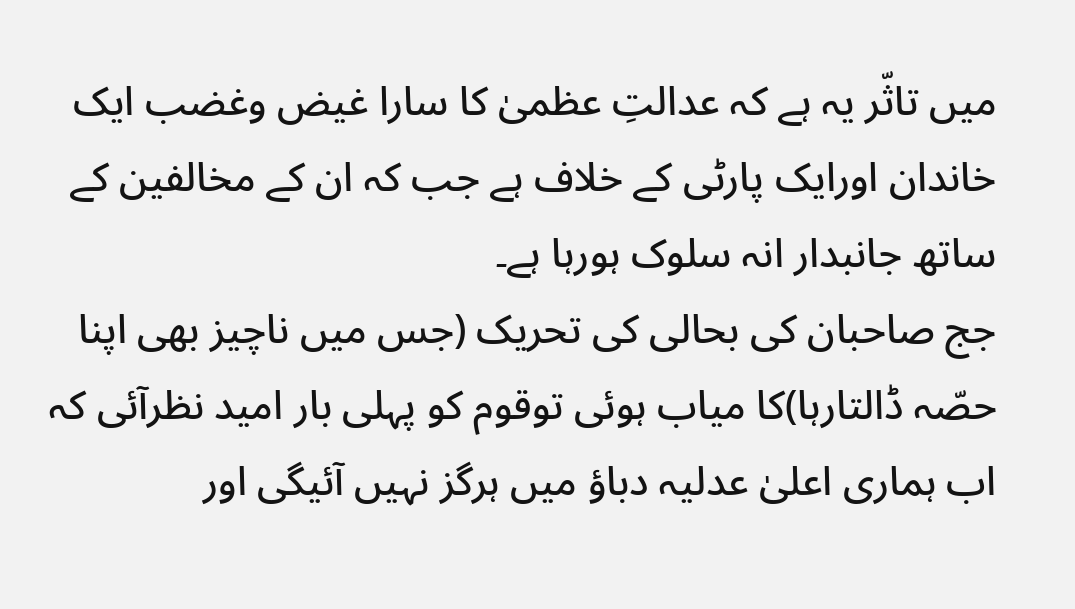میں تاثّر یہ ہے کہ عدالتِ عظمیٰ کا سارا غیض وغضب ایک خاندان اورایک پارٹی کے خلاف ہے جب کہ ان کے مخالفین کے ساتھ جانبدار انہ سلوک ہورہا ہے۔
جج صاحبان کی بحالی کی تحریک (جس میں ناچیز بھی اپنا حصّہ ڈالتارہا)کا میاب ہوئی توقوم کو پہلی بار امید نظرآئی کہ اب ہماری اعلیٰ عدلیہ دباؤ میں ہرگز نہیں آئیگی اور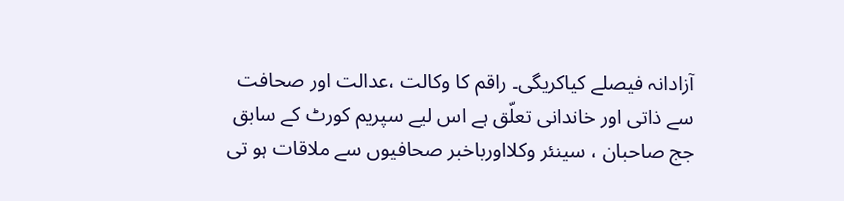آزادانہ فیصلے کیاکریگی۔ راقم کا وکالت ،عدالت اور صحافت سے ذاتی اور خاندانی تعلّق ہے اس لیے سپریم کورٹ کے سابق جج صاحبان ، سینئر وکلااورباخبر صحافیوں سے ملاقات ہو تی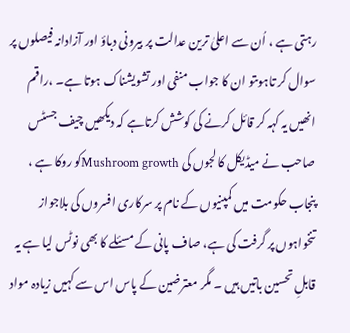رہتی ہے ، اُن سے اعلیٰ ترین عدالت پر بیرونی دباؤ اور آزادانہ فیصلوں پر سوال کر تاہوںتو ان کا جواب منفی اور تشویشناک ہوتا ہے۔ ،راقم انھیں یہ کہہ کر قائل کرنے کی کوشش کرتاہے کہ دیکھیں چیف جسٹس صاحب نے میڈیکل کا لجوں کی Mushroom growthکو روکا ہے ، پنجاب حکومت میں کمپنیوں کے نام پر سرکاری افسروں کی بلاجواز تنخواہوں پر گرفت کی ہے، صاف پانی کے مسئلے کا بھی نوٹس لیا ہے یہ قابلِ تحسین باتیں ہیں ۔ مگر معترضین کے پاس اس سے کہیں زیادہ مواد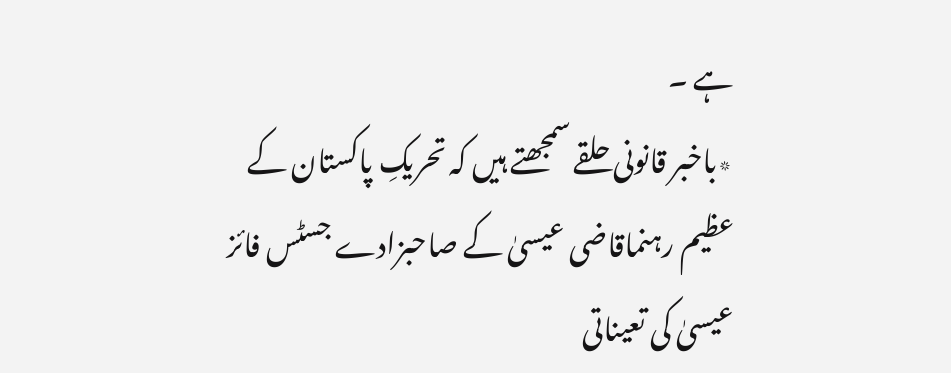ہے ۔
٭باخبر قانونی حلقے سمجھتے ہیں کہ تحریکِ پاکستان کے عظیم رہنماقاضی عیسیٰ کے صاحبزادے جسٹس فائز عیسیٰ کی تعیناتی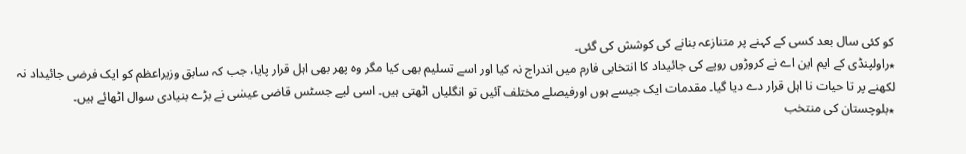کو کئی سال بعد کسی کے کہنے پر متنازعہ بنانے کی کوشش کی گئی۔
٭راولپنڈی کے ایم این اے نے کروڑوں روپے کی جائیداد کا انتخابی فارم میں اندراج نہ کیا اور اسے تسلیم بھی کیا مگر وہ پھر بھی اہل قرار پایا، جب کہ سابق وزیراعظم کو ایک فرضی جائیداد نہ لکھنے پر تا حیات نا اہل قرار دے دیا گیا۔ مقدمات ایک جیسے ہوں اورفیصلے مختلف آئیں تو انگلیاں اٹھتی ہیں۔ اسی لیے جسٹس قاضی عیسٰی نے بڑے بنیادی سوال اٹھائے ہیں۔
٭بلوچستان کی منتخب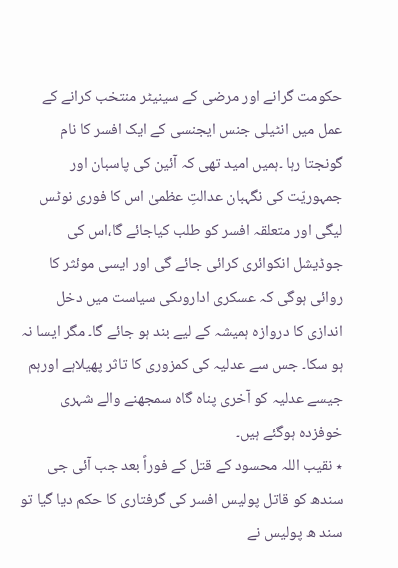حکومت گرانے اور مرضی کے سینیٹر منتخب کرانے کے عمل میں انٹیلی جنس ایجنسی کے ایک افسر کا نام گونجتا رہا ۔ہمیں امید تھی کہ آئین کی پاسبان اور جمہوریّت کی نگہبان عدالتِ عظمیٰ اس کا فوری نوٹس لیگی اور متعلقہ افسر کو طلب کیاجائے گا،اس کی جوڈیشل انکوائری کرائی جائے گی اور ایسی موئثر کا روائی ہوگی کہ عسکری اداروںکی سیاست میں دخل اندازی کا دروازہ ہمیشہ کے لیے بند ہو جائے گا۔ مگر ایسا نہ ہو سکا۔ جس سے عدلیہ کی کمزوری کا تاثر پھیلاہے اورہم جیسے عدلیہ کو آخری پناہ گاہ سمجھنے والے شہری خوفزدہ ہوگئے ہیں۔
٭ نقیب اللہ محسود کے قتل کے فوراً بعد جب آئی جی سندھ کو قاتل پولیس افسر کی گرفتاری کا حکم دیا گیا تو سند ھ پولیس نے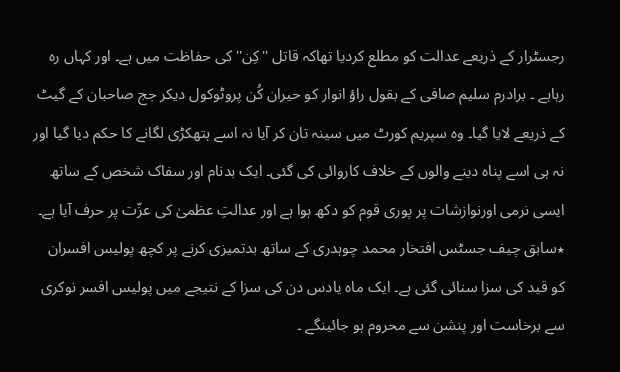رجسٹرار کے ذریعے عدالت کو مطلع کردیا تھاکہ قاتل ''کِن'' کی حفاظت میں ہے۔ اور کہاں رہ رہاہے ۔ برادرم سلیم صافی کے بقول راؤ انوار کو حیران کُن پروٹوکول دیکر جج صاحبان کے گیٹ کے ذریعے لایا گیا۔ وہ سپریم کورٹ میں سینہ تان کر آیا نہ اسے ہتھکڑی لگانے کا حکم دیا گیا اور نہ ہی اسے پناہ دینے والوں کے خلاف کاروائی کی گئی۔ ایک بدنام اور سفاک شخص کے ساتھ ایسی نرمی اورنوازشات پر پوری قوم کو دکھ ہوا ہے اور عدالتِ عظمیٰ کی عزّت پر حرف آیا ہے۔
٭سابق چیف جسٹس افتخار محمد چوہدری کے ساتھ بدتمیزی کرنے پر کچھ پولیس افسران کو قید کی سزا سنائی گئی ہے۔ ایک ماہ یادس دن کی سزا کے نتیجے میں پولیس افسر نوکری سے برخاست اور پنشن سے محروم ہو جائینگے ۔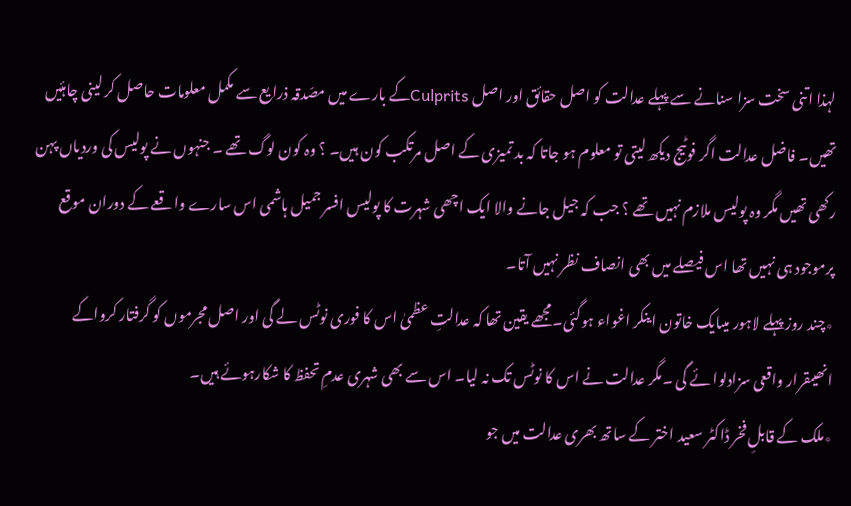لہذا اتنی سخت سزا سنانے سے پہلے عدالت کو اصل حقائق اور اصل Culpritsکے بارے میں مصّدقہ ذرایع سے مکمل معلومات حاصل کر لینی چاہئیں تھیں۔ فاضل عدالت اگر فوٹیج دیکھ لیتی تو معلوم ہو جاتا کہ بد تمیزی کے اصل مرتکب کون ہیں۔ ؟ وہ کون لوگ تھے ۔ جنہوں نے پولیس کی وردیاں پہن رکھی تھیں مگر وہ پولیس ملازم نہیں تھے ؟ جب کہ جیل جانے والا ایک اچھی شہرت کا پولیس افسر جمیل ہاشمی اس سارے واقعے کے دوران موقع پرموجود ہی نہیں تھا اس فیصلے میں بھی انصاف نظر نہیں آتا۔
٭چند روز پہلے لاہور میںایک خاتون اینکر اغواء ہوگئی۔مجھے یقین تھا کہ عدالتِ عظمیٰ اس کا فوری نوٹس لے گی اور اصل مجرموں کو گرفتار کرواکے انھیںقرار واقعی سزادلوا ئے گی ۔مگر عدالت نے اس کا نوٹس تک نہ لیا۔ اس سے بھی شہری عدمِ تحفظ کا شکارہوئے ہیں۔
٭ملک کے قابلِ فخر ڈاکٹر سعید اختر کے ساتھ بھری عدالت میں جو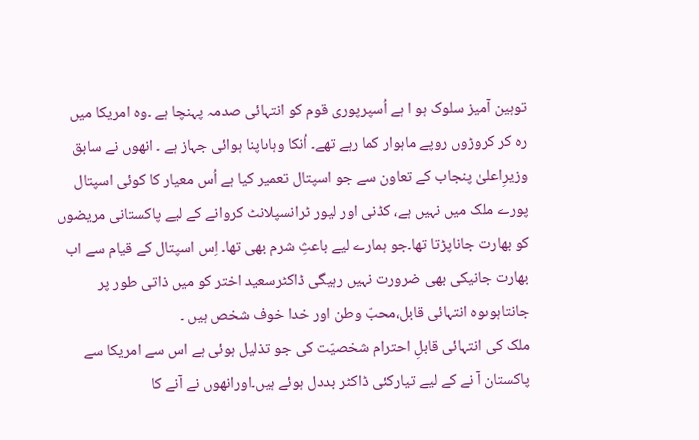توہین آمیز سلوک ہو ا ہے اُسپرپوری قوم کو انتہائی صدمہ پہنچا ہے ۔وہ امریکا میں رہ کر کروڑوں روپے ماہوار کما رہے تھے۔ اُنکا وہاںاپنا ہوائی جہاز ہے ۔ انھوں نے سابق وزیرِاعلیٰ پنجاب کے تعاون سے جو اسپتال تعمیر کیا ہے اُس معیار کا کوئی اسپتال پورے ملک میں نہیں ہے، کڈنی اور لیور ٹرانسپلانٹ کروانے کے لیے پاکستانی مریضوں کو بھارت جاناپڑتا تھا۔جو ہمارے لیے باعثِ شرم بھی تھا۔ اِس اسپتال کے قیام سے اب بھارت جانیکی بھی ضرورت نہیں رہیگی ڈاکٹرسعید اختر کو میں ذاتی طور پر جانتاہوںوہ انتہائی قابل،محبّ وطن اور خدا خوف شخص ہیں ۔
ملک کی انتہائی قابلِ احترام شخصیّت کی جو تذلیل ہوئی ہے اس سے امریکا سے پاکستان آ نے کے لیے تیارکئی ڈاکٹر بددل ہوئے ہیں۔اورانھوں نے آنے کا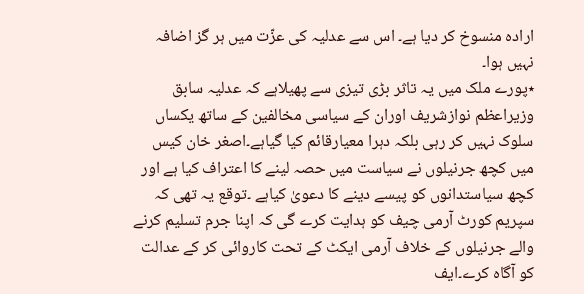ارادہ منسوخ کر دیا ہے۔ اس سے عدلیہ کی عزّت میں ہر گز اضافہ نہیں ہوا۔
٭پورے ملک میں یہ تاثر بڑی تیزی سے پھیلاہے کہ عدلیہ سابق وزیراعظم نوازشریف اوران کے سیاسی مخالفین کے ساتھ یکساں سلوک نہیں کر رہی بلکہ دہرا معیارقائم کیا گیاہے۔اصغر خان کیس میں کچھ جرنیلوں نے سیاست میں حصہ لینے کا اعتراف کیا ہے اور کچھ سیاستدانوں کو پیسے دینے کا دعویٰ کیاہے ۔توقع یہ تھی کہ سپریم کورٹ آرمی چیف کو ہدایت کرے گی کہ اپنا جرم تسلیم کرنے والے جرنیلوں کے خلاف آرمی ایکٹ کے تحت کاروائی کر کے عدالت کو آگاہ کرے۔ایف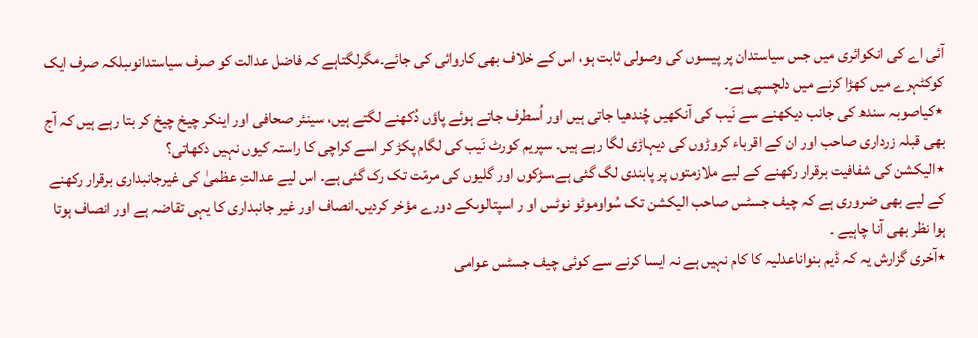آئی اے کی انکوائری میں جس سیاستدان پر پیسوں کی وصولی ثابت ہو، اس کے خلاف بھی کاروائی کی جائے۔مگرلگتاہے کہ فاضل عدالت کو صرف سیاستدانوںبلکہ صرف ایک کوکٹہرے میں کھڑا کرنے میں دلچسپی ہے۔
٭کیاصوبہ سندھ کی جانب دیکھنے سے نَیب کی آنکھیں چُندھیا جاتی ہیں اور اُسطرف جاتے ہوئے پاؤں دُکھنے لگتے ہیں، سینئر صحافی اور اینکر چیخ چیخ کر بتا رہے ہیں کہ آج بھی قبلہ زرداری صاحب اور ان کے اقرباء کروڑوں کی دیہاڑی لگا رہے ہیں۔ سپریم کورٹ نَیب کی لگام پکڑ کر اسے کراچی کا راستہ کیوں نہیں دکھاتی؟
٭الیکشن کی شفافیت برقرار رکھنے کے لیے ملازمتوں پر پابندی لگ گئی ہے،سڑکوں اور گلیوں کی مرمّت تک رک گئی ہے۔ اس لیے عدالتِ عظمیٰ کی غیرجانبداری برقرار رکھنے کے لیے بھی ضروری ہے کہ چیف جسٹس صاحب الیکشن تک سُواوموٹو نوٹس او ر اسپتالوںکے دورے مؤخر کردیں۔انصاف اور غیر جانبداری کا یہی تقاضہ ہے اور انصاف ہوتا ہوا نظر بھی آنا چاہیے ۔
٭آخری گزارش یہ کہ ڈیم بنواناعدلیہ کا کام نہیں ہے نہ ایسا کرنے سے کوئی چیف جسٹس عوامی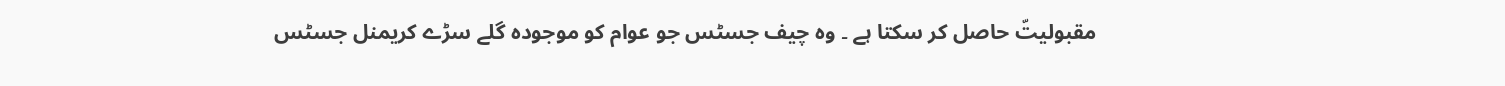مقبولیتّ حاصل کر سکتا ہے ۔ وہ چیف جسٹس جو عوام کو موجودہ گلے سڑے کریمنل جسٹس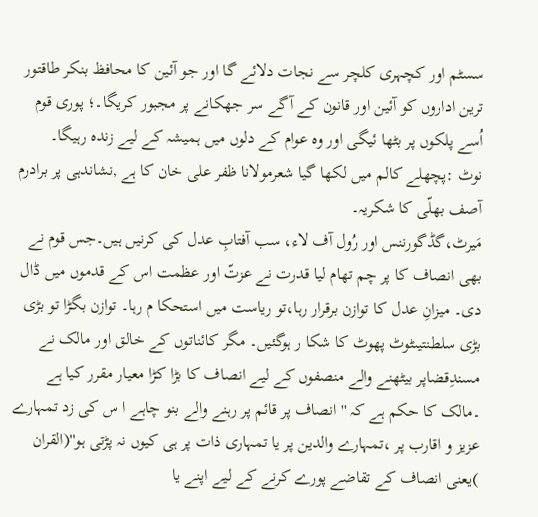سسٹم اور کچہری کلچر سے نجات دلائے گا اور جو آئین کا محافظ بنکر طاقتور ترین اداروں کو آئین اور قانون کے آگے سر جھکانے پر مجبور کریگا۔؛ پوری قوم اُسے پلکوں پر بٹھا ئیگی اور وہ عوام کے دلوں میں ہمیشہ کے لیے زندہ رہیگا۔
نوٹ :پچھلے کالم میں لکھا گیا شعرمولانا ظفر علی خان کا ہے ,نشاندہی پر برادرم آصف بھلّی کا شکریہ۔
مَیرٹ،گڈگورننس اور رُول آف لاء، سب آفتابِ عدل کی کرنیں ہیں۔جس قوم نے بھی انصاف کا پر چم تھام لیا قدرت نے عزتّ اور عظمت اس کے قدموں میں ڈال دی۔ میزانِ عدل کا توازن برقرار رہا،تو ریاست میں استحکا م رہا۔ توازن بگڑا تو بڑی بڑی سلطنتیںٹوٹ پھوٹ کا شکا ر ہوگئیں۔ مگر کائناتوں کے خالق اور مالک نے مسندِقضاپر بیٹھنے والے منصفوں کے لیے انصاف کا بڑا کڑا معیار مقرر کیا ہے ۔مالک کا حکم ہے کہ '' انصاف پر قائم پر رہنے والے بنو چاہے ا س کی زد تمہارے عزیز و اقارب پر ،تمہارے والدین پر یا تمہاری ذات پر ہی کیوں نہ پڑتی ہو''(القران )یعنی انصاف کے تقاضے پورے کرنے کے لیے اپنے یا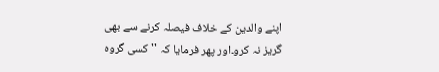اپنے والدین کے خلاف فیصلہ کرنے سے بھی گریز نہ کرو۔اور پھر فرمایا کہ ''کسی گروہ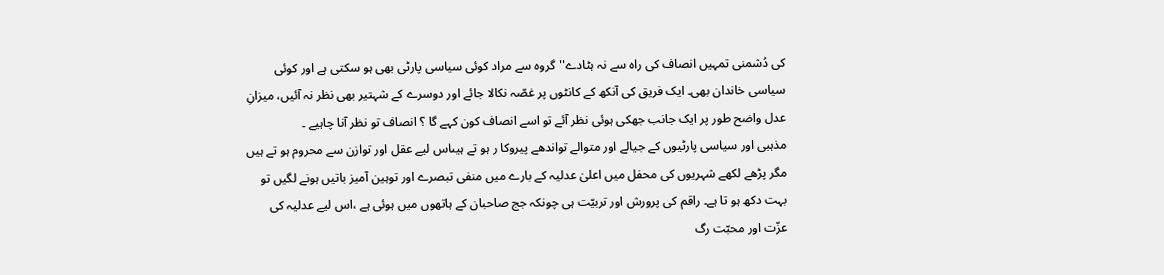کی دُشمنی تمہیں انصاف کی راہ سے نہ ہٹادے''گروہ سے مراد کوئی سیاسی پارٹی بھی ہو سکتی ہے اور کوئی سیاسی خاندان بھی۔ ایک فریق کی آنکھ کے کانٹوں پر غصّہ نکالا جائے اور دوسرے کے شہتیر بھی نظر نہ آئیں، میزانِ عدل واضح طور پر ایک جانب جھکی ہوئی نظر آئے تو اسے انصاف کون کہے گا ؟ انصاف تو نظر آنا چاہیے ۔
مذہبی اور سیاسی پارٹیوں کے جیالے اور متوالے تواندھے پیروکا ر ہو تے ہیںاس لیے عقل اور توازن سے محروم ہو تے ہیں مگر پڑھے لکھے شہریوں کی محفل میں اعلیٰ عدلیہ کے بارے میں منفی تبصرے اور توہین آمیز باتیں ہونے لگیں تو بہت دکھ ہو تا ہے۔ راقم کی پرورش اور تربیّت ہی چونکہ جج صاحبان کے ہاتھوں میں ہوئی ہے ،اس لیے عدلیہ کی عزّت اور محبّت رگ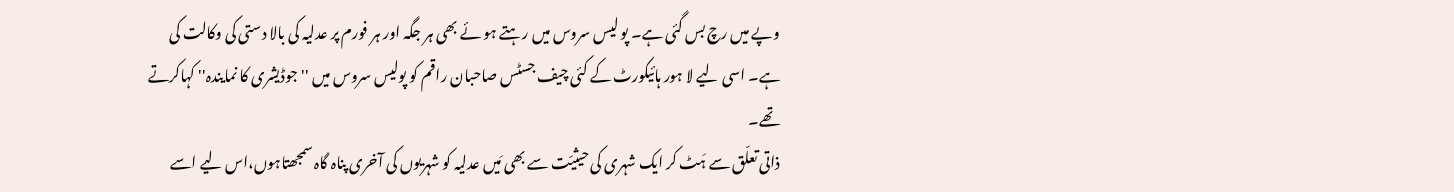وپے میں رچ بس گئی ہے۔ پو لیس سروس میں رہتے ہو ئے بھی ہر جگہ اور ہر فورم پر عدلیہ کی بالا دستی کی وکالت کی ہے۔ اسی لیے لا ہور ہائیکورٹ کے کئی چیف جسٹس صاحبان راقم کو پولیس سروس میں '' جوڈیشری کا نمایندہ'' کہاکرتے تھے۔
ذاتی تعلّق سے ہَٹ کر ایک شہری کی حیثیّت سے بھی مَیں عدلیہ کو شہریوں کی آخری پناہ گاہ سمجھتاہوں،اس لیے اسے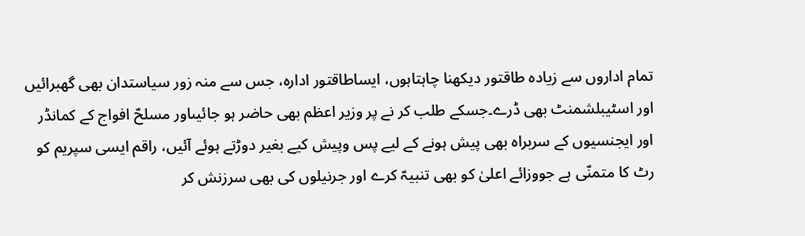تمام اداروں سے زیادہ طاقتور دیکھنا چاہتاہوں، ایساطاقتور ادارہ، جس سے منہ زور سیاستدان بھی گھبرائیں اور اسٹیبلشمنٹ بھی ڈرے۔جسکے طلب کر نے پر وزیر اعظم بھی حاضر ہو جائیںاور مسلحّ افواج کے کمانڈر اور ایجنسیوں کے سربراہ بھی پیش ہونے کے لیے پس وپیش کیے بغیر دوڑتے ہوئے آئیں، راقم ایسی سپریم کو رٹ کا متمنّی ہے جووزائے اعلیٰ کو بھی تنبیہّ کرے اور جرنیلوں کی بھی سرزنش کر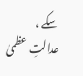سکے ، عدالتِ عظمیٰ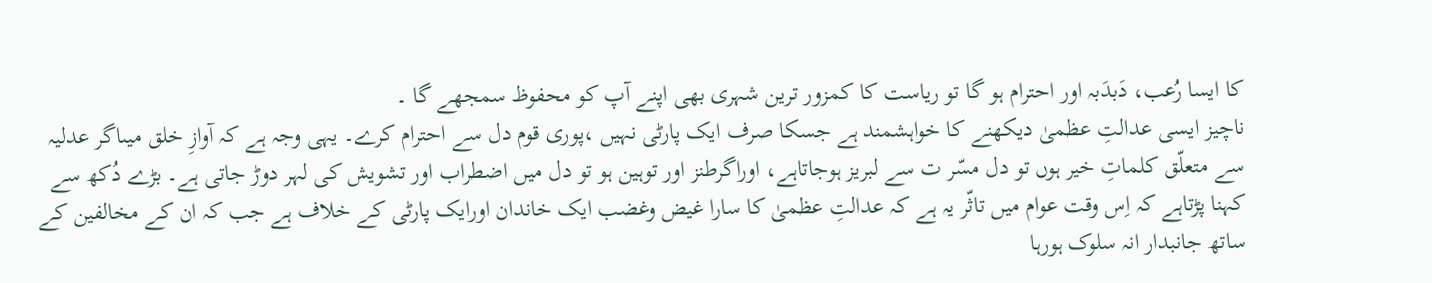کا ایسا رُعب، دَبدَبہ اور احترام ہو گا تو ریاست کا کمزور ترین شہری بھی اپنے آپ کو محفوظ سمجھے گا ۔
ناچیز ایسی عدالتِ عظمیٰ دیکھنے کا خواہشمند ہے جسکا صرف ایک پارٹی نہیں ،پوری قوم دل سے احترام کرے۔ یہی وجہ ہے کہ آوازِ خلق میںاگر عدلیہ سے متعلّق کلماتِ خیر ہوں تو دل مسّر ت سے لبریز ہوجاتاہے، اوراگرطنز اور توہین ہو تو دل میں اضطراب اور تشویش کی لہر دوڑ جاتی ہے۔ بڑے دُکھ سے کہنا پڑتاہے کہ اِس وقت عوام میں تاثّر یہ ہے کہ عدالتِ عظمیٰ کا سارا غیض وغضب ایک خاندان اورایک پارٹی کے خلاف ہے جب کہ ان کے مخالفین کے ساتھ جانبدار انہ سلوک ہورہا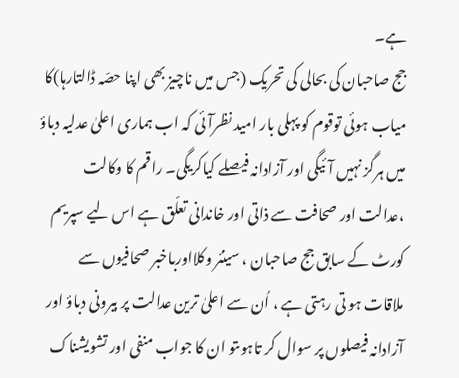ہے۔
جج صاحبان کی بحالی کی تحریک (جس میں ناچیز بھی اپنا حصّہ ڈالتارہا)کا میاب ہوئی توقوم کو پہلی بار امید نظرآئی کہ اب ہماری اعلیٰ عدلیہ دباؤ میں ہرگز نہیں آئیگی اور آزادانہ فیصلے کیاکریگی۔ راقم کا وکالت ،عدالت اور صحافت سے ذاتی اور خاندانی تعلّق ہے اس لیے سپریم کورٹ کے سابق جج صاحبان ، سینئر وکلااورباخبر صحافیوں سے ملاقات ہو تی رہتی ہے ، اُن سے اعلیٰ ترین عدالت پر بیرونی دباؤ اور آزادانہ فیصلوں پر سوال کر تاہوںتو ان کا جواب منفی اور تشویشناک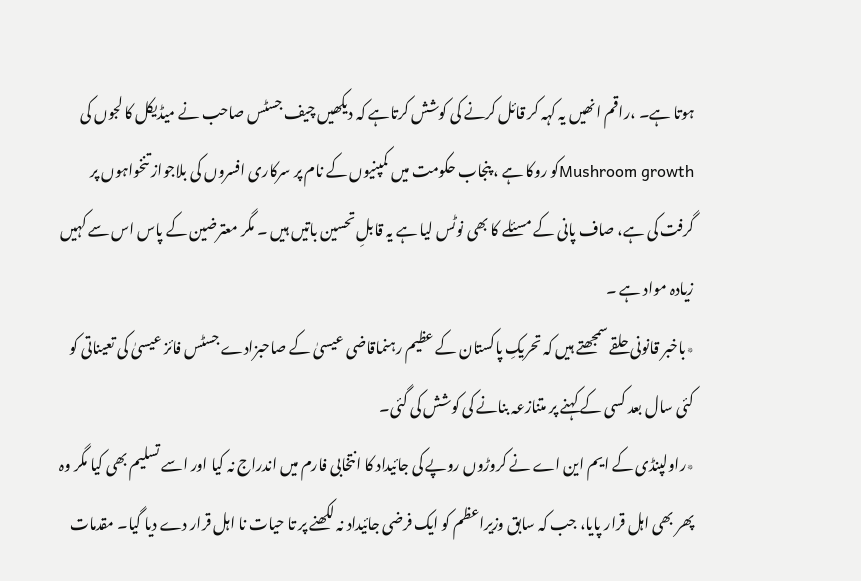ہوتا ہے۔ ،راقم انھیں یہ کہہ کر قائل کرنے کی کوشش کرتاہے کہ دیکھیں چیف جسٹس صاحب نے میڈیکل کا لجوں کی Mushroom growthکو روکا ہے ، پنجاب حکومت میں کمپنیوں کے نام پر سرکاری افسروں کی بلاجواز تنخواہوں پر گرفت کی ہے، صاف پانی کے مسئلے کا بھی نوٹس لیا ہے یہ قابلِ تحسین باتیں ہیں ۔ مگر معترضین کے پاس اس سے کہیں زیادہ مواد ہے ۔
٭باخبر قانونی حلقے سمجھتے ہیں کہ تحریکِ پاکستان کے عظیم رہنماقاضی عیسیٰ کے صاحبزادے جسٹس فائز عیسیٰ کی تعیناتی کو کئی سال بعد کسی کے کہنے پر متنازعہ بنانے کی کوشش کی گئی۔
٭راولپنڈی کے ایم این اے نے کروڑوں روپے کی جائیداد کا انتخابی فارم میں اندراج نہ کیا اور اسے تسلیم بھی کیا مگر وہ پھر بھی اہل قرار پایا، جب کہ سابق وزیراعظم کو ایک فرضی جائیداد نہ لکھنے پر تا حیات نا اہل قرار دے دیا گیا۔ مقدمات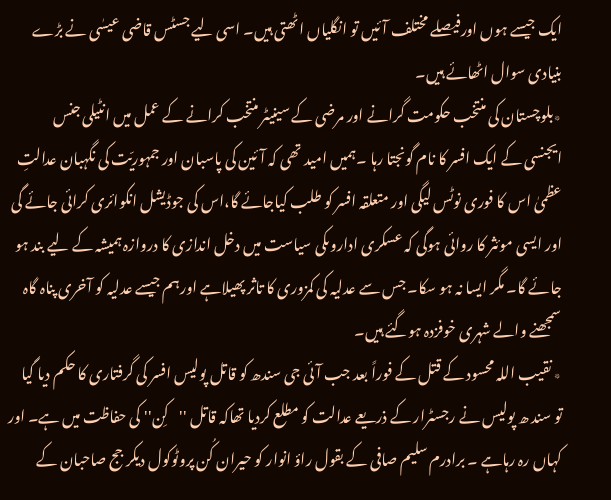ایک جیسے ہوں اورفیصلے مختلف آئیں تو انگلیاں اٹھتی ہیں۔ اسی لیے جسٹس قاضی عیسٰی نے بڑے بنیادی سوال اٹھائے ہیں۔
٭بلوچستان کی منتخب حکومت گرانے اور مرضی کے سینیٹر منتخب کرانے کے عمل میں انٹیلی جنس ایجنسی کے ایک افسر کا نام گونجتا رہا ۔ہمیں امید تھی کہ آئین کی پاسبان اور جمہوریّت کی نگہبان عدالتِ عظمیٰ اس کا فوری نوٹس لیگی اور متعلقہ افسر کو طلب کیاجائے گا،اس کی جوڈیشل انکوائری کرائی جائے گی اور ایسی موئثر کا روائی ہوگی کہ عسکری اداروںکی سیاست میں دخل اندازی کا دروازہ ہمیشہ کے لیے بند ہو جائے گا۔ مگر ایسا نہ ہو سکا۔ جس سے عدلیہ کی کمزوری کا تاثر پھیلاہے اورہم جیسے عدلیہ کو آخری پناہ گاہ سمجھنے والے شہری خوفزدہ ہوگئے ہیں۔
٭ نقیب اللہ محسود کے قتل کے فوراً بعد جب آئی جی سندھ کو قاتل پولیس افسر کی گرفتاری کا حکم دیا گیا تو سند ھ پولیس نے رجسٹرار کے ذریعے عدالت کو مطلع کردیا تھاکہ قاتل ''کِن'' کی حفاظت میں ہے۔ اور کہاں رہ رہاہے ۔ برادرم سلیم صافی کے بقول راؤ انوار کو حیران کُن پروٹوکول دیکر جج صاحبان کے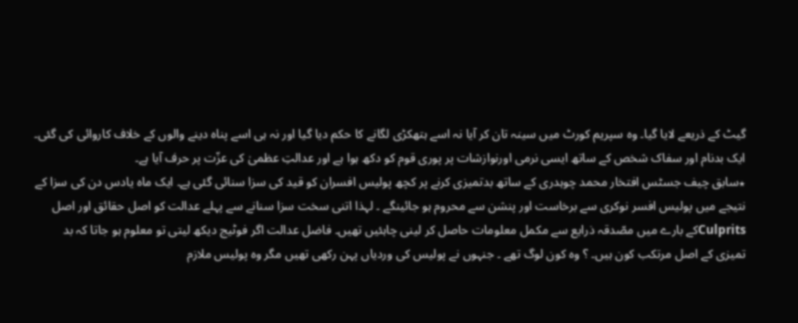گیٹ کے ذریعے لایا گیا۔ وہ سپریم کورٹ میں سینہ تان کر آیا نہ اسے ہتھکڑی لگانے کا حکم دیا گیا اور نہ ہی اسے پناہ دینے والوں کے خلاف کاروائی کی گئی۔ ایک بدنام اور سفاک شخص کے ساتھ ایسی نرمی اورنوازشات پر پوری قوم کو دکھ ہوا ہے اور عدالتِ عظمیٰ کی عزّت پر حرف آیا ہے۔
٭سابق چیف جسٹس افتخار محمد چوہدری کے ساتھ بدتمیزی کرنے پر کچھ پولیس افسران کو قید کی سزا سنائی گئی ہے۔ ایک ماہ یادس دن کی سزا کے نتیجے میں پولیس افسر نوکری سے برخاست اور پنشن سے محروم ہو جائینگے ۔ لہذا اتنی سخت سزا سنانے سے پہلے عدالت کو اصل حقائق اور اصل Culpritsکے بارے میں مصّدقہ ذرایع سے مکمل معلومات حاصل کر لینی چاہئیں تھیں۔ فاضل عدالت اگر فوٹیج دیکھ لیتی تو معلوم ہو جاتا کہ بد تمیزی کے اصل مرتکب کون ہیں۔ ؟ وہ کون لوگ تھے ۔ جنہوں نے پولیس کی وردیاں پہن رکھی تھیں مگر وہ پولیس ملازم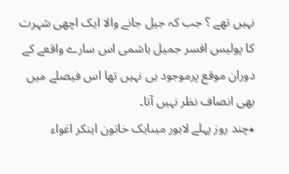نہیں تھے ؟ جب کہ جیل جانے والا ایک اچھی شہرت کا پولیس افسر جمیل ہاشمی اس سارے واقعے کے دوران موقع پرموجود ہی نہیں تھا اس فیصلے میں بھی انصاف نظر نہیں آتا۔
٭چند روز پہلے لاہور میںایک خاتون اینکر اغواء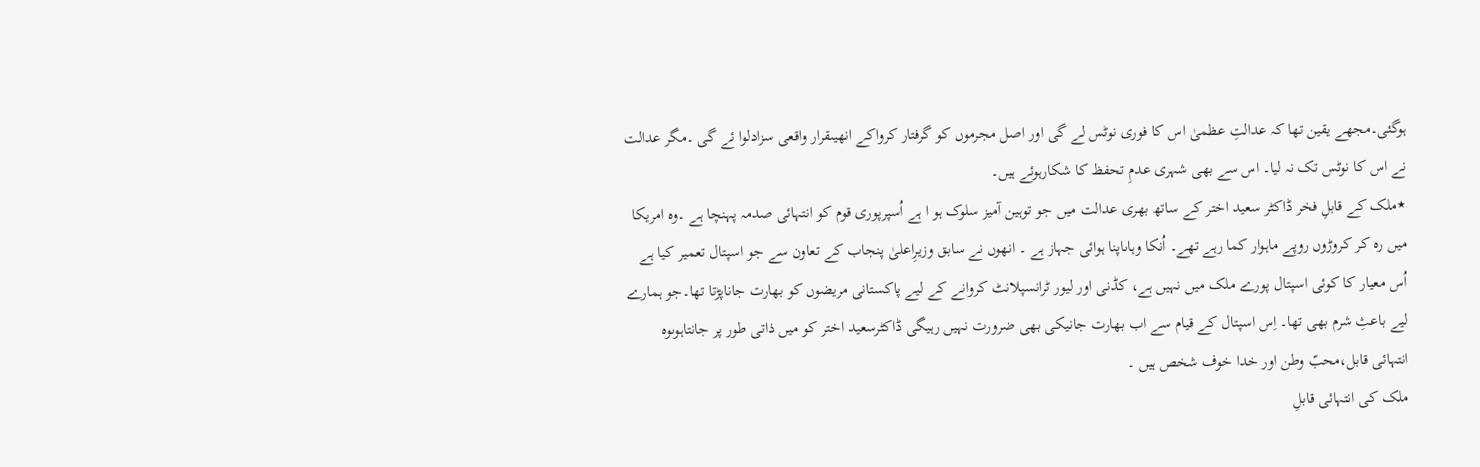ہوگئی۔مجھے یقین تھا کہ عدالتِ عظمیٰ اس کا فوری نوٹس لے گی اور اصل مجرموں کو گرفتار کرواکے انھیںقرار واقعی سزادلوا ئے گی ۔مگر عدالت نے اس کا نوٹس تک نہ لیا۔ اس سے بھی شہری عدمِ تحفظ کا شکارہوئے ہیں۔
٭ملک کے قابلِ فخر ڈاکٹر سعید اختر کے ساتھ بھری عدالت میں جو توہین آمیز سلوک ہو ا ہے اُسپرپوری قوم کو انتہائی صدمہ پہنچا ہے ۔وہ امریکا میں رہ کر کروڑوں روپے ماہوار کما رہے تھے۔ اُنکا وہاںاپنا ہوائی جہاز ہے ۔ انھوں نے سابق وزیرِاعلیٰ پنجاب کے تعاون سے جو اسپتال تعمیر کیا ہے اُس معیار کا کوئی اسپتال پورے ملک میں نہیں ہے، کڈنی اور لیور ٹرانسپلانٹ کروانے کے لیے پاکستانی مریضوں کو بھارت جاناپڑتا تھا۔جو ہمارے لیے باعثِ شرم بھی تھا۔ اِس اسپتال کے قیام سے اب بھارت جانیکی بھی ضرورت نہیں رہیگی ڈاکٹرسعید اختر کو میں ذاتی طور پر جانتاہوںوہ انتہائی قابل،محبّ وطن اور خدا خوف شخص ہیں ۔
ملک کی انتہائی قابلِ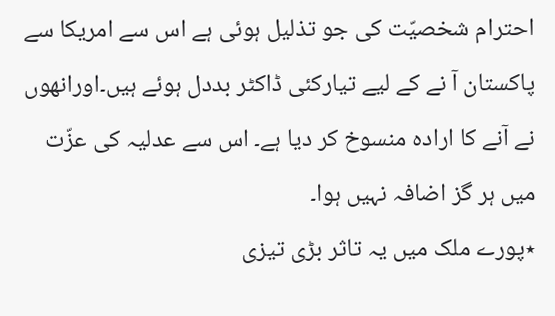احترام شخصیّت کی جو تذلیل ہوئی ہے اس سے امریکا سے پاکستان آ نے کے لیے تیارکئی ڈاکٹر بددل ہوئے ہیں۔اورانھوں نے آنے کا ارادہ منسوخ کر دیا ہے۔ اس سے عدلیہ کی عزّت میں ہر گز اضافہ نہیں ہوا۔
٭پورے ملک میں یہ تاثر بڑی تیزی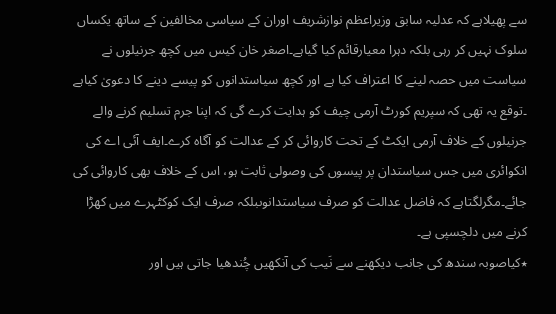سے پھیلاہے کہ عدلیہ سابق وزیراعظم نوازشریف اوران کے سیاسی مخالفین کے ساتھ یکساں سلوک نہیں کر رہی بلکہ دہرا معیارقائم کیا گیاہے۔اصغر خان کیس میں کچھ جرنیلوں نے سیاست میں حصہ لینے کا اعتراف کیا ہے اور کچھ سیاستدانوں کو پیسے دینے کا دعویٰ کیاہے ۔توقع یہ تھی کہ سپریم کورٹ آرمی چیف کو ہدایت کرے گی کہ اپنا جرم تسلیم کرنے والے جرنیلوں کے خلاف آرمی ایکٹ کے تحت کاروائی کر کے عدالت کو آگاہ کرے۔ایف آئی اے کی انکوائری میں جس سیاستدان پر پیسوں کی وصولی ثابت ہو، اس کے خلاف بھی کاروائی کی جائے۔مگرلگتاہے کہ فاضل عدالت کو صرف سیاستدانوںبلکہ صرف ایک کوکٹہرے میں کھڑا کرنے میں دلچسپی ہے۔
٭کیاصوبہ سندھ کی جانب دیکھنے سے نَیب کی آنکھیں چُندھیا جاتی ہیں اور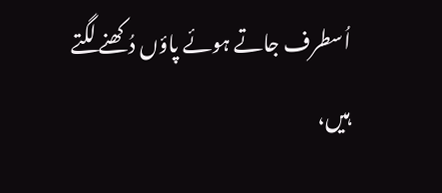اُسطرف جاتے ہوئے پاؤں دُکھنے لگتے ہیں،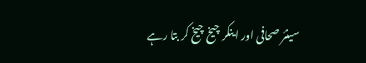سینئر صحافی اور اینکر چیخ چیخ کر بتا رہے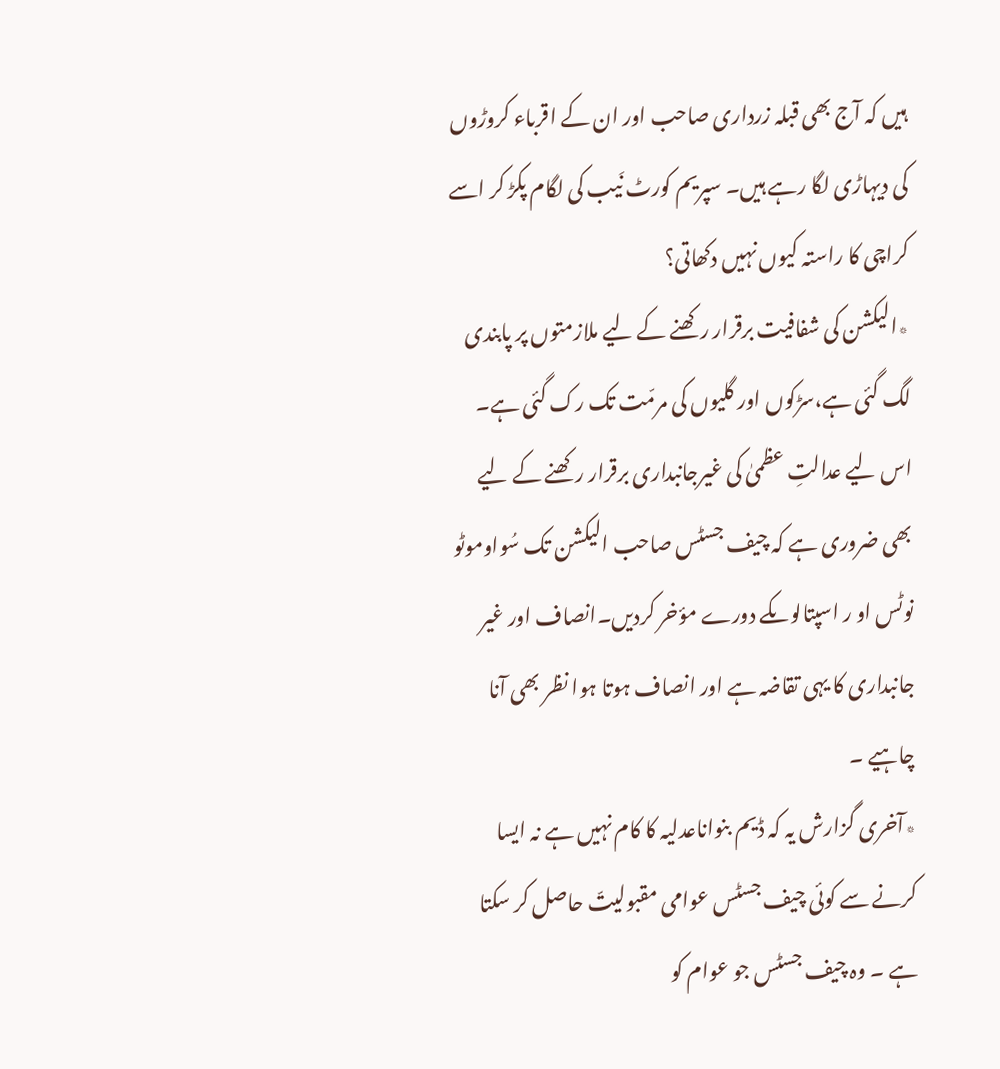ہیں کہ آج بھی قبلہ زرداری صاحب اور ان کے اقرباء کروڑوں کی دیہاڑی لگا رہے ہیں۔ سپریم کورٹ نَیب کی لگام پکڑ کر اسے کراچی کا راستہ کیوں نہیں دکھاتی؟
٭الیکشن کی شفافیت برقرار رکھنے کے لیے ملازمتوں پر پابندی لگ گئی ہے،سڑکوں اور گلیوں کی مرمّت تک رک گئی ہے۔ اس لیے عدالتِ عظمیٰ کی غیرجانبداری برقرار رکھنے کے لیے بھی ضروری ہے کہ چیف جسٹس صاحب الیکشن تک سُواوموٹو نوٹس او ر اسپتالوںکے دورے مؤخر کردیں۔انصاف اور غیر جانبداری کا یہی تقاضہ ہے اور انصاف ہوتا ہوا نظر بھی آنا چاہیے ۔
٭آخری گزارش یہ کہ ڈیم بنواناعدلیہ کا کام نہیں ہے نہ ایسا کرنے سے کوئی چیف جسٹس عوامی مقبولیتّ حاصل کر سکتا ہے ۔ وہ چیف جسٹس جو عوام کو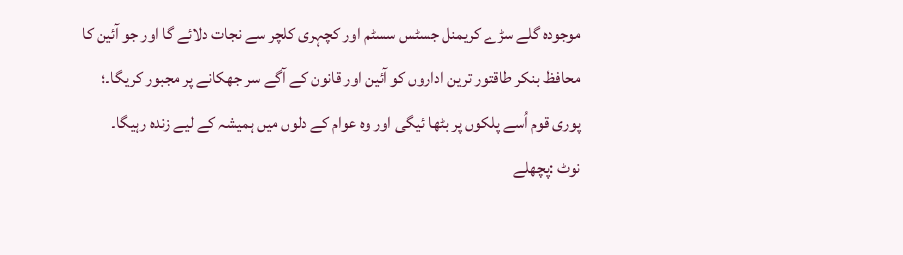موجودہ گلے سڑے کریمنل جسٹس سسٹم اور کچہری کلچر سے نجات دلائے گا اور جو آئین کا محافظ بنکر طاقتور ترین اداروں کو آئین اور قانون کے آگے سر جھکانے پر مجبور کریگا۔؛ پوری قوم اُسے پلکوں پر بٹھا ئیگی اور وہ عوام کے دلوں میں ہمیشہ کے لیے زندہ رہیگا۔
نوٹ :پچھلے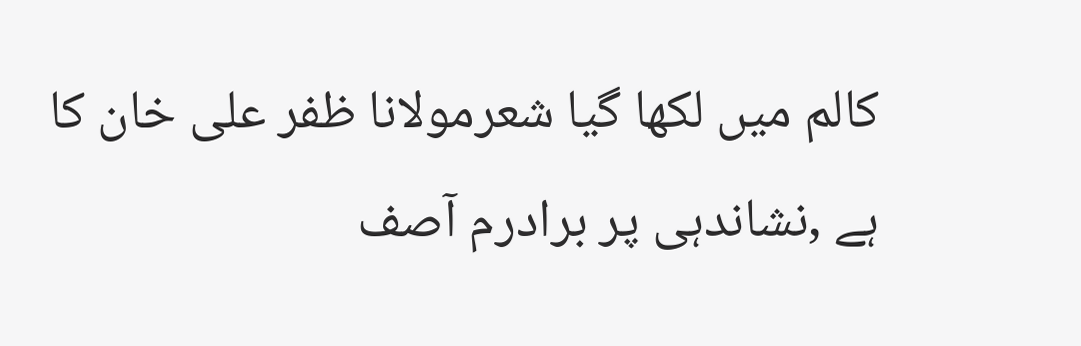کالم میں لکھا گیا شعرمولانا ظفر علی خان کا ہے ,نشاندہی پر برادرم آصف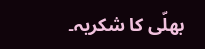بھلّی کا شکریہ۔